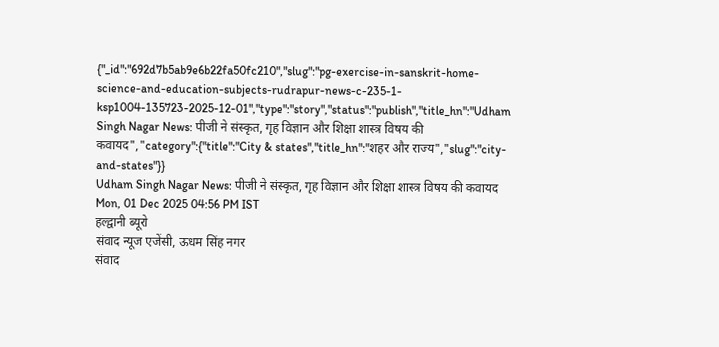{"_id":"692d7b5ab9e6b22fa50fc210","slug":"pg-exercise-in-sanskrit-home-science-and-education-subjects-rudrapur-news-c-235-1-ksp1004-135723-2025-12-01","type":"story","status":"publish","title_hn":"Udham Singh Nagar News: पीजी ने संस्कृत, गृह विज्ञान और शिक्षा शास्त्र विषय की कवायद","category":{"title":"City & states","title_hn":"शहर और राज्य","slug":"city-and-states"}}
Udham Singh Nagar News: पीजी ने संस्कृत, गृह विज्ञान और शिक्षा शास्त्र विषय की कवायद
Mon, 01 Dec 2025 04:56 PM IST
हल्द्वानी ब्यूरो
संवाद न्यूज एजेंसी, ऊधम सिंह नगर
संवाद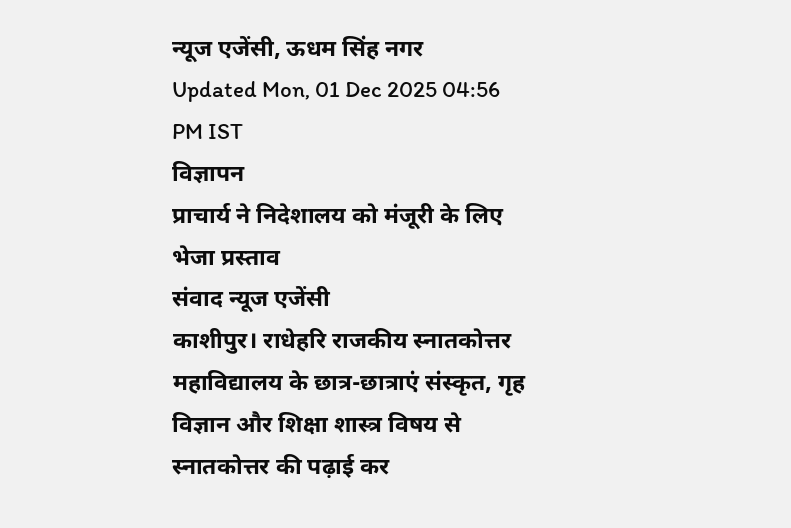न्यूज एजेंसी, ऊधम सिंह नगर
Updated Mon, 01 Dec 2025 04:56 PM IST
विज्ञापन
प्राचार्य ने निदेशालय को मंजूरी के लिए भेजा प्रस्ताव
संवाद न्यूज एजेंसी
काशीपुर। राधेहरि राजकीय स्नातकोत्तर महाविद्यालय के छात्र-छात्राएं संस्कृत, गृह विज्ञान और शिक्षा शास्त्र विषय से स्नातकोत्तर की पढ़ाई कर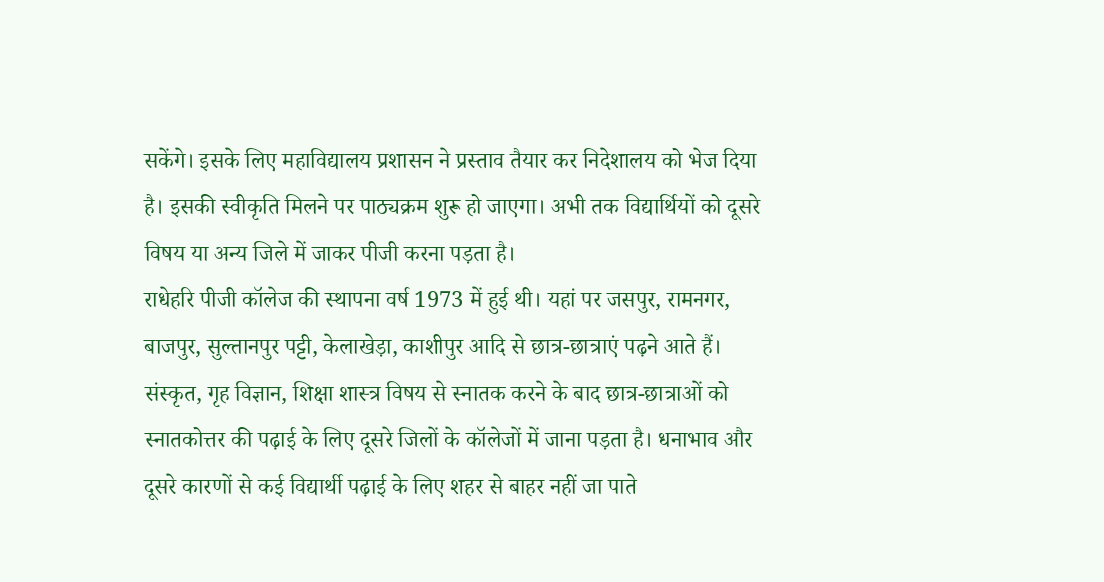सकेंगे। इसके लिए महाविद्यालय प्रशासन ने प्रस्ताव तैयार कर निदेशालय को भेज दिया है। इसकी स्वीकृति मिलने पर पाठ्यक्रम शुरू हो जाएगा। अभी तक विद्यार्थियों को दूसरे विषय या अन्य जिले में जाकर पीजी करना पड़ता है।
राधेहरि पीजी कॉलेज की स्थापना वर्ष 1973 में हुई थी। यहां पर जसपुर, रामनगर, बाजपुर, सुल्तानपुर पट्टी, केलाखेड़ा, काशीपुर आदि से छात्र-छात्राएं पढ़ने आते हैं। संस्कृत, गृह विज्ञान, शिक्षा शास्त्र विषय से स्नातक करने के बाद छात्र-छात्राओं को स्नातकोत्तर की पढ़ाई के लिए दूसरे जिलों के कॉलेजों में जाना पड़ता है। धनाभाव और दूसरे कारणों से कई विद्यार्थी पढ़ाई के लिए शहर से बाहर नहीं जा पाते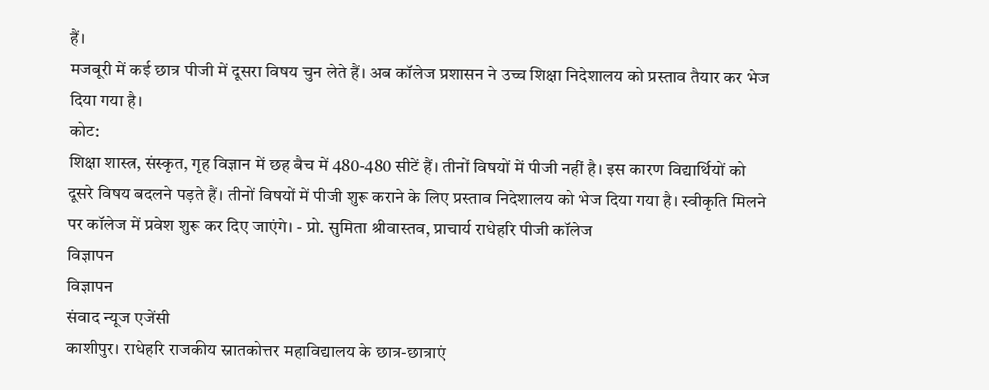हैं।
मजबूरी में कई छात्र पीजी में दूसरा विषय चुन लेते हैं। अब कॉलेज प्रशासन ने उच्च शिक्षा निदेशालय को प्रस्ताव तैयार कर भेज दिया गया है।
कोट:
शिक्षा शास्त्र, संस्कृत, गृह विज्ञान में छह बैच में 480-480 सीटें हैं। तीनों विषयों में पीजी नहीं है। इस कारण विद्यार्थियों को दूसरे विषय बदलने पड़ते हैं। तीनों विषयों में पीजी शुरू कराने के लिए प्रस्ताव निदेशालय को भेज दिया गया है। स्वीकृति मिलने पर कॉलेज में प्रवेश शुरू कर दिए जाएंगे। - प्रो. सुमिता श्रीवास्तव, प्राचार्य राधेहरि पीजी कॉलेज
विज्ञापन
विज्ञापन
संवाद न्यूज एजेंसी
काशीपुर। राधेहरि राजकीय स्नातकोत्तर महाविद्यालय के छात्र-छात्राएं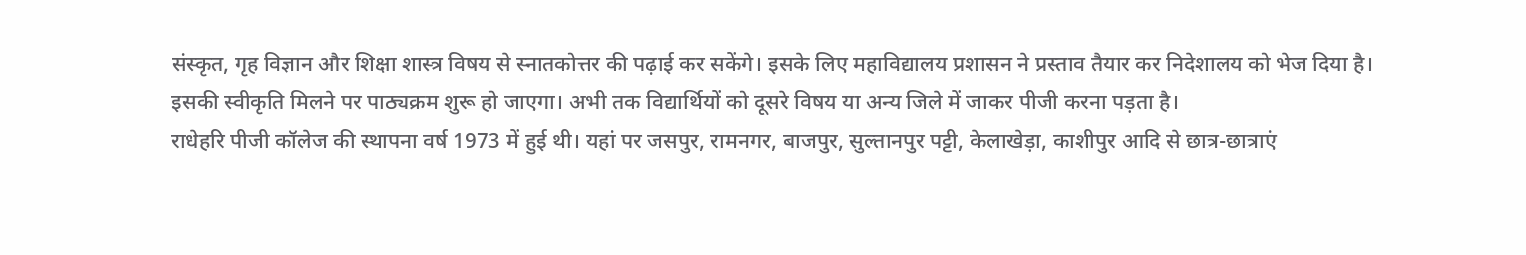संस्कृत, गृह विज्ञान और शिक्षा शास्त्र विषय से स्नातकोत्तर की पढ़ाई कर सकेंगे। इसके लिए महाविद्यालय प्रशासन ने प्रस्ताव तैयार कर निदेशालय को भेज दिया है। इसकी स्वीकृति मिलने पर पाठ्यक्रम शुरू हो जाएगा। अभी तक विद्यार्थियों को दूसरे विषय या अन्य जिले में जाकर पीजी करना पड़ता है।
राधेहरि पीजी कॉलेज की स्थापना वर्ष 1973 में हुई थी। यहां पर जसपुर, रामनगर, बाजपुर, सुल्तानपुर पट्टी, केलाखेड़ा, काशीपुर आदि से छात्र-छात्राएं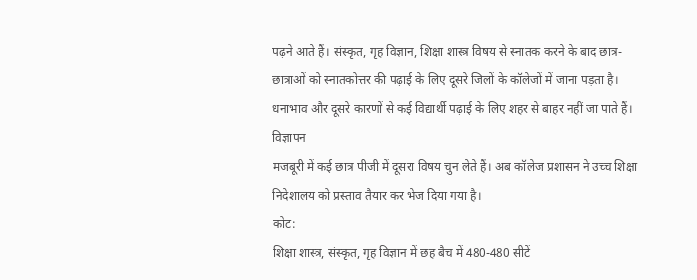पढ़ने आते हैं। संस्कृत, गृह विज्ञान, शिक्षा शास्त्र विषय से स्नातक करने के बाद छात्र-छात्राओं को स्नातकोत्तर की पढ़ाई के लिए दूसरे जिलों के कॉलेजों में जाना पड़ता है। धनाभाव और दूसरे कारणों से कई विद्यार्थी पढ़ाई के लिए शहर से बाहर नहीं जा पाते हैं।
विज्ञापन
मजबूरी में कई छात्र पीजी में दूसरा विषय चुन लेते हैं। अब कॉलेज प्रशासन ने उच्च शिक्षा निदेशालय को प्रस्ताव तैयार कर भेज दिया गया है।
कोट:
शिक्षा शास्त्र, संस्कृत, गृह विज्ञान में छह बैच में 480-480 सीटें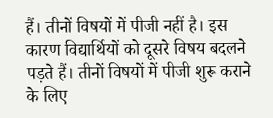हैं। तीनों विषयों में पीजी नहीं है। इस कारण विद्यार्थियों को दूसरे विषय बदलने पड़ते हैं। तीनों विषयों में पीजी शुरू कराने के लिए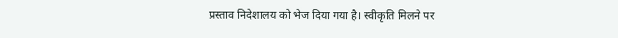प्रस्ताव निदेशालय को भेज दिया गया है। स्वीकृति मिलने पर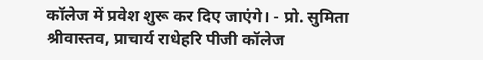कॉलेज में प्रवेश शुरू कर दिए जाएंगे। - प्रो. सुमिता श्रीवास्तव, प्राचार्य राधेहरि पीजी कॉलेज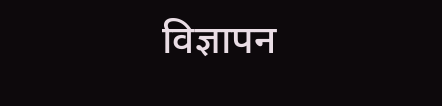विज्ञापन